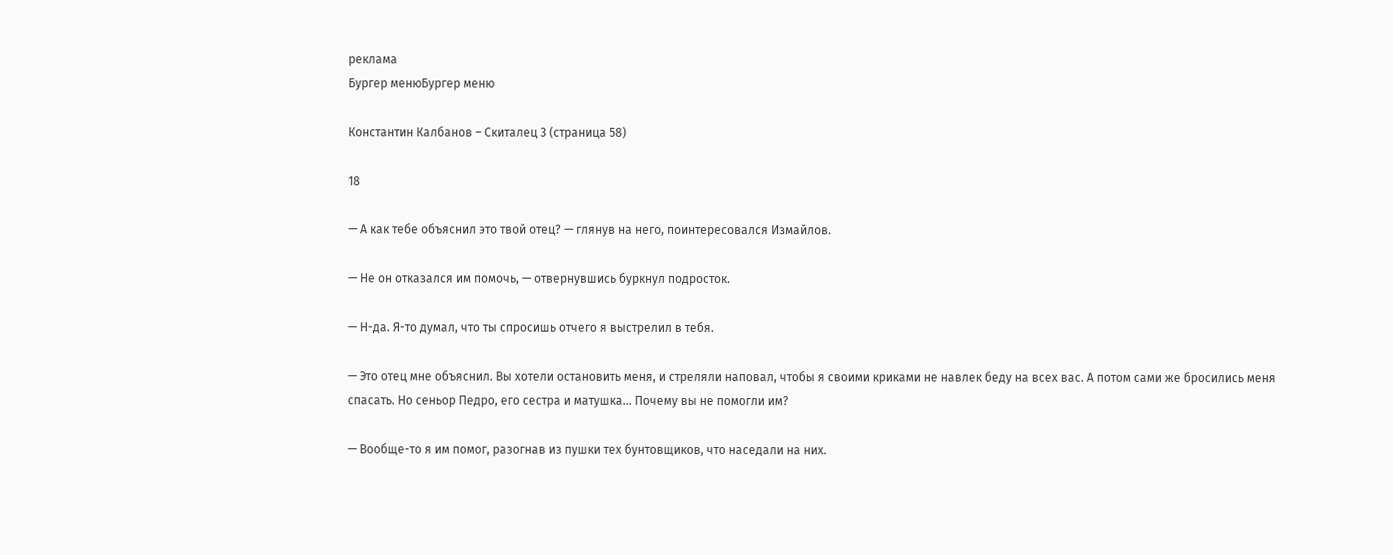реклама
Бургер менюБургер меню

Константин Калбанов – Скиталец 3 (страница 58)

18

— А как тебе объяснил это твой отец? — глянув на него, поинтересовался Измайлов.

— Не он отказался им помочь, — отвернувшись буркнул подросток.

— Н-да. Я-то думал, что ты спросишь отчего я выстрелил в тебя.

— Это отец мне объяснил. Вы хотели остановить меня, и стреляли наповал, чтобы я своими криками не навлек беду на всех вас. А потом сами же бросились меня спасать. Но сеньор Педро, его сестра и матушка… Почему вы не помогли им?

— Вообще-то я им помог, разогнав из пушки тех бунтовщиков, что наседали на них.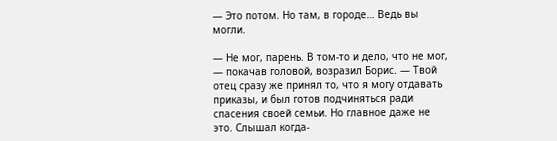— Это потом. Но там, в городе… Ведь вы могли.

— Не мог, парень. В том-то и дело, что не мог, — покачав головой, возразил Борис. — Твой отец сразу же принял то, что я могу отдавать приказы, и был готов подчиняться ради спасения своей семьи. Но главное даже не это. Слышал когда-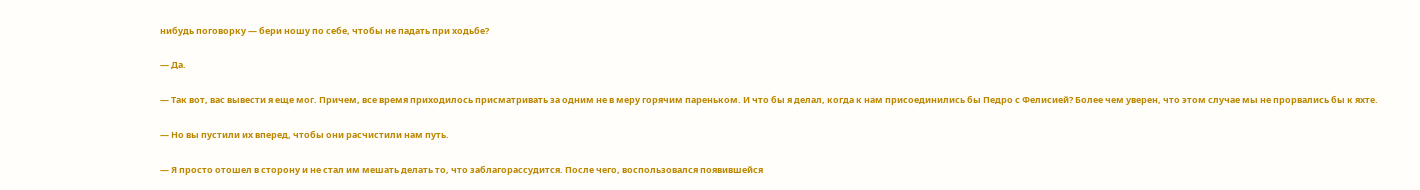нибудь поговорку — бери ношу по себе, чтобы не падать при ходьбе?

— Да.

— Так вот, вас вывести я еще мог. Причем, все время приходилось присматривать за одним не в меру горячим пареньком. И что бы я делал, когда к нам присоединились бы Педро с Фелисией? Более чем уверен, что этом случае мы не прорвались бы к яхте.

— Но вы пустили их вперед, чтобы они расчистили нам путь.

— Я просто отошел в сторону и не стал им мешать делать то, что заблагорассудится. После чего, воспользовался появившейся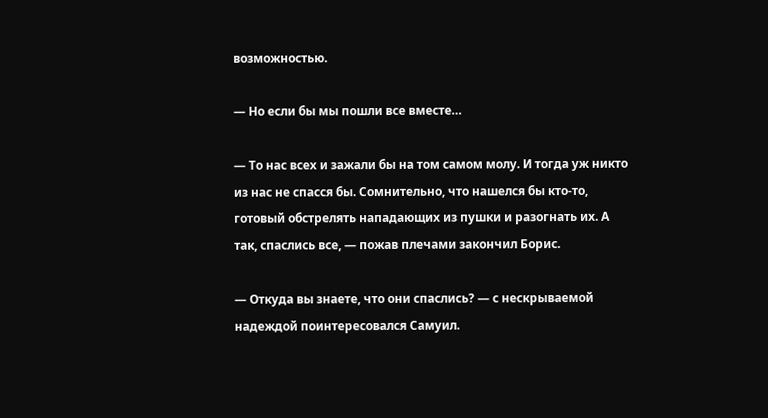возможностью.

— Но если бы мы пошли все вместе…

— То нас всех и зажали бы на том самом молу. И тогда уж никто из нас не спасся бы. Сомнительно, что нашелся бы кто-то, готовый обстрелять нападающих из пушки и разогнать их. А так, спаслись все, — пожав плечами закончил Борис.

— Откуда вы знаете, что они спаслись? — с нескрываемой надеждой поинтересовался Самуил.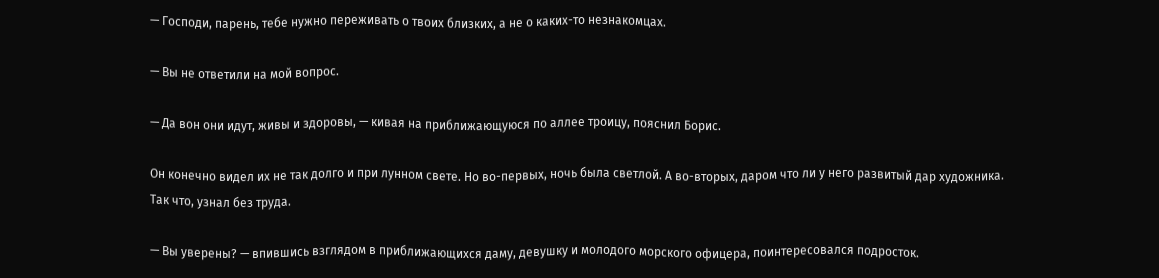— Господи, парень, тебе нужно переживать о твоих близких, а не о каких-то незнакомцах.

— Вы не ответили на мой вопрос.

— Да вон они идут, живы и здоровы, — кивая на приближающуюся по аллее троицу, пояснил Борис.

Он конечно видел их не так долго и при лунном свете. Но во-первых, ночь была светлой. А во-вторых, даром что ли у него развитый дар художника. Так что, узнал без труда.

— Вы уверены? — впившись взглядом в приближающихся даму, девушку и молодого морского офицера, поинтересовался подросток.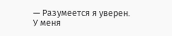— Разумеется я уверен. У меня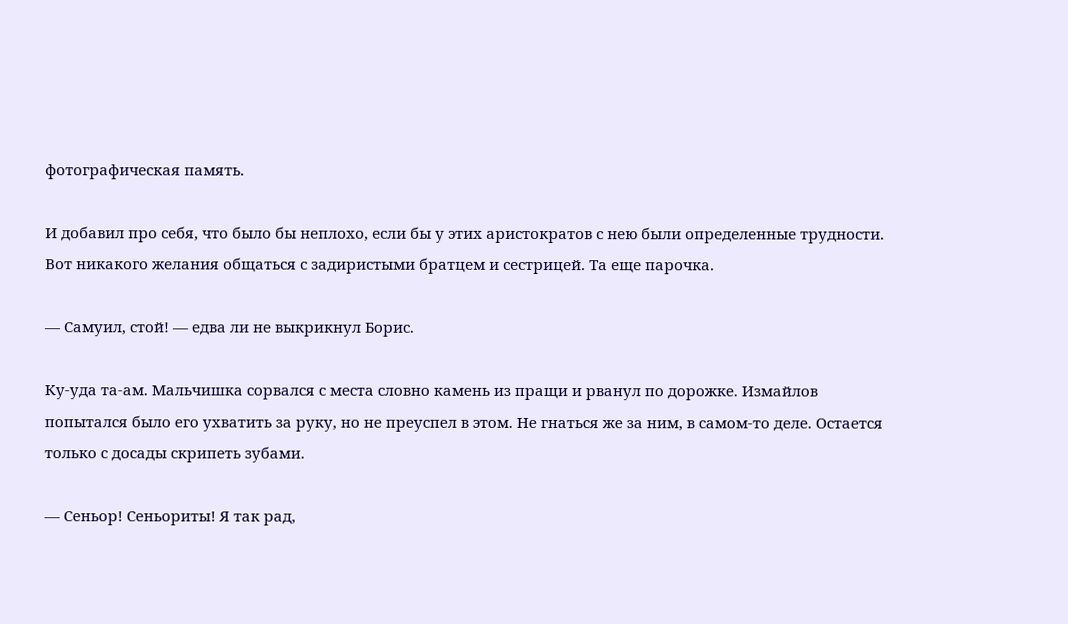фотографическая память.

И добавил про себя, что было бы неплохо, если бы у этих аристократов с нею были определенные трудности. Вот никакого желания общаться с задиристыми братцем и сестрицей. Та еще парочка.

— Самуил, стой! — едва ли не выкрикнул Борис.

Ку-уда та-ам. Мальчишка сорвался с места словно камень из пращи и рванул по дорожке. Измайлов попытался было его ухватить за руку, но не преуспел в этом. Не гнаться же за ним, в самом-то деле. Остается только с досады скрипеть зубами.

— Сеньор! Сеньориты! Я так рад,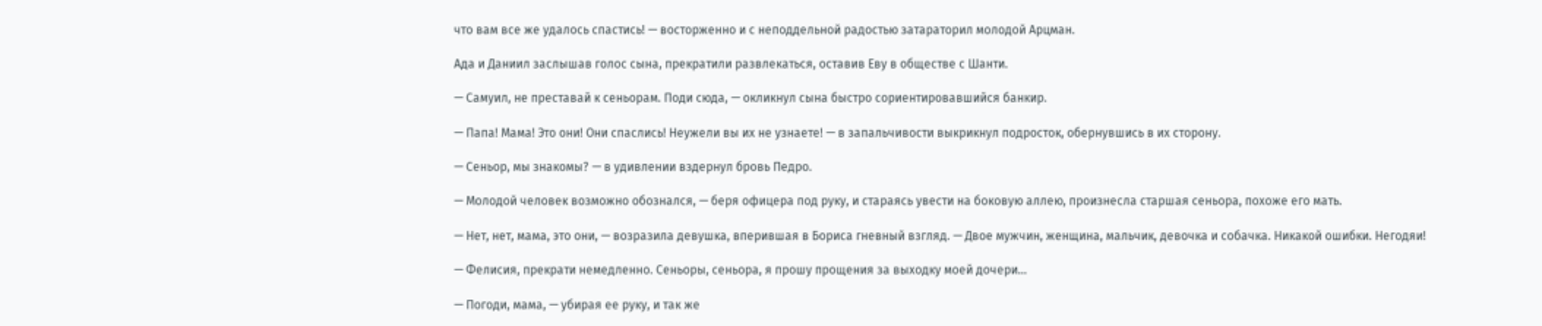что вам все же удалось спастись! — восторженно и с неподдельной радостью затараторил молодой Арцман.

Ада и Даниил заслышав голос сына, прекратили развлекаться, оставив Еву в обществе с Шанти.

— Самуил, не преставай к сеньорам. Поди сюда, — окликнул сына быстро сориентировавшийся банкир.

— Папа! Мама! Это они! Они спаслись! Неужели вы их не узнаете! — в запальчивости выкрикнул подросток, обернувшись в их сторону.

— Сеньор, мы знакомы? — в удивлении вздернул бровь Педро.

— Молодой человек возможно обознался, — беря офицера под руку, и стараясь увести на боковую аллею, произнесла старшая сеньора, похоже его мать.

— Нет, нет, мама, это они, — возразила девушка, вперившая в Бориса гневный взгляд. — Двое мужчин, женщина, мальчик, девочка и собачка. Никакой ошибки. Негодяи!

— Фелисия, прекрати немедленно. Сеньоры, сеньора, я прошу прощения за выходку моей дочери…

— Погоди, мама, — убирая ее руку, и так же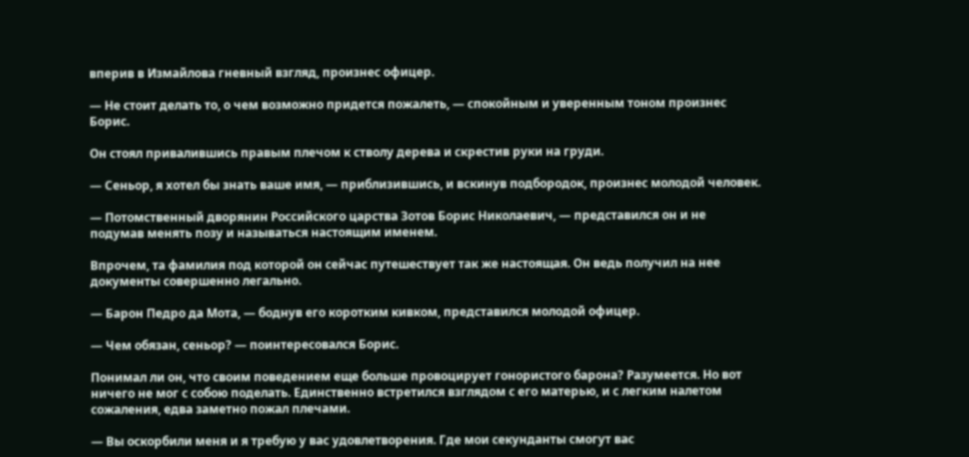вперив в Измайлова гневный взгляд, произнес офицер.

— Не стоит делать то, о чем возможно придется пожалеть, — спокойным и уверенным тоном произнес Борис.

Он стоял привалившись правым плечом к стволу дерева и скрестив руки на груди.

— Сеньор, я хотел бы знать ваше имя, — приблизившись, и вскинув подбородок, произнес молодой человек.

— Потомственный дворянин Российского царства Зотов Борис Николаевич, — представился он и не подумав менять позу и называться настоящим именем.

Впрочем, та фамилия под которой он сейчас путешествует так же настоящая. Он ведь получил на нее документы совершенно легально.

— Барон Педро да Мота, — боднув его коротким кивком, представился молодой офицер.

— Чем обязан, сеньор? — поинтересовался Борис.

Понимал ли он, что своим поведением еще больше провоцирует гонористого барона? Разумеется. Но вот ничего не мог с собою поделать. Единственно встретился взглядом с его матерью, и с легким налетом сожаления, едва заметно пожал плечами.

— Вы оскорбили меня и я требую у вас удовлетворения. Где мои секунданты смогут вас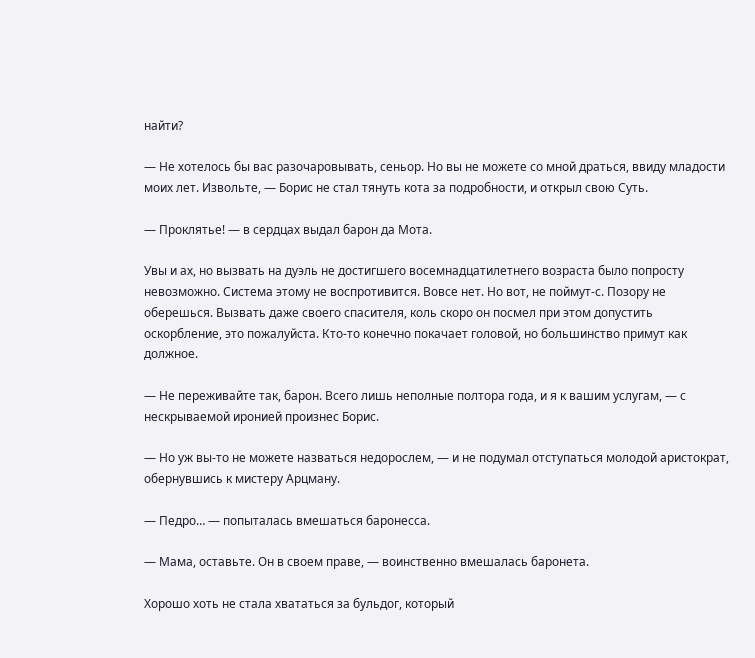найти?

— Не хотелось бы вас разочаровывать, сеньор. Но вы не можете со мной драться, ввиду младости моих лет. Извольте, — Борис не стал тянуть кота за подробности, и открыл свою Суть.

— Проклятье! — в сердцах выдал барон да Мота.

Увы и ах, но вызвать на дуэль не достигшего восемнадцатилетнего возраста было попросту невозможно. Система этому не воспротивится. Вовсе нет. Но вот, не поймут-с. Позору не оберешься. Вызвать даже своего спасителя, коль скоро он посмел при этом допустить оскорбление, это пожалуйста. Кто-то конечно покачает головой, но большинство примут как должное.

— Не переживайте так, барон. Всего лишь неполные полтора года, и я к вашим услугам, — с нескрываемой иронией произнес Борис.

— Но уж вы-то не можете назваться недорослем, — и не подумал отступаться молодой аристократ, обернувшись к мистеру Арцману.

— Педро… — попыталась вмешаться баронесса.

— Мама, оставьте. Он в своем праве, — воинственно вмешалась баронета.

Хорошо хоть не стала хвататься за бульдог, который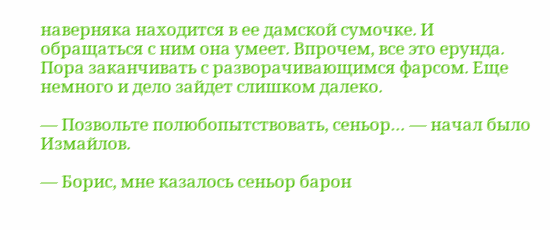наверняка находится в ее дамской сумочке. И обращаться с ним она умеет. Впрочем, все это ерунда. Пора заканчивать с разворачивающимся фарсом. Еще немного и дело зайдет слишком далеко.

— Позвольте полюбопытствовать, сеньор… — начал было Измайлов.

— Борис, мне казалось сеньор барон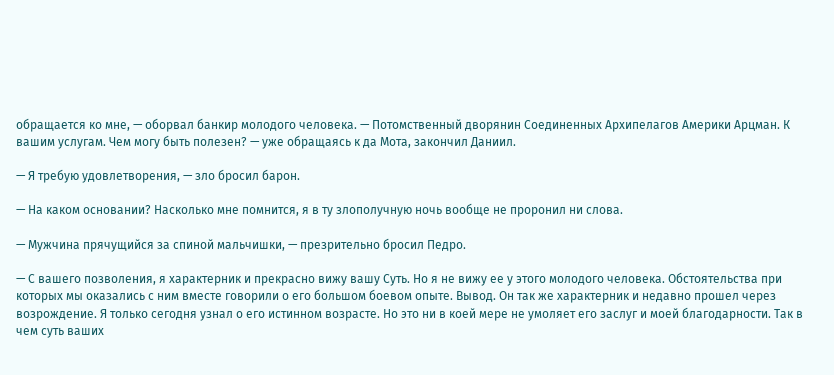обращается ко мне, — оборвал банкир молодого человека. — Потомственный дворянин Соединенных Архипелагов Америки Арцман. К вашим услугам. Чем могу быть полезен? — уже обращаясь к да Мота, закончил Даниил.

— Я требую удовлетворения, — зло бросил барон.

— На каком основании? Насколько мне помнится, я в ту злополучную ночь вообще не проронил ни слова.

— Мужчина прячущийся за спиной мальчишки, — презрительно бросил Педро.

— С вашего позволения, я характерник и прекрасно вижу вашу Суть. Но я не вижу ее у этого молодого человека. Обстоятельства при которых мы оказались с ним вместе говорили о его большом боевом опыте. Вывод. Он так же характерник и недавно прошел через возрождение. Я только сегодня узнал о его истинном возрасте. Но это ни в коей мере не умоляет его заслуг и моей благодарности. Так в чем суть ваших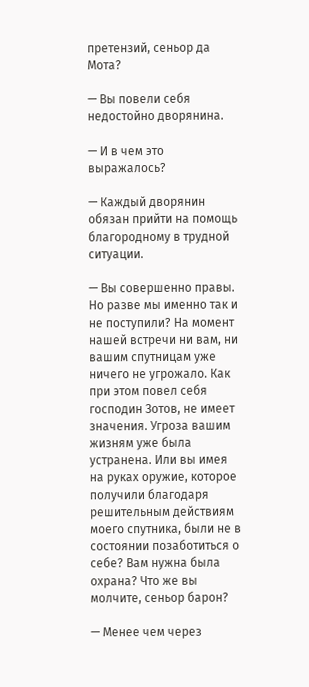претензий, сеньор да Мота?

— Вы повели себя недостойно дворянина.

— И в чем это выражалось?

— Каждый дворянин обязан прийти на помощь благородному в трудной ситуации.

— Вы совершенно правы. Но разве мы именно так и не поступили? На момент нашей встречи ни вам, ни вашим спутницам уже ничего не угрожало. Как при этом повел себя господин Зотов, не имеет значения. Угроза вашим жизням уже была устранена. Или вы имея на руках оружие, которое получили благодаря решительным действиям моего спутника, были не в состоянии позаботиться о себе? Вам нужна была охрана? Что же вы молчите, сеньор барон?

— Менее чем через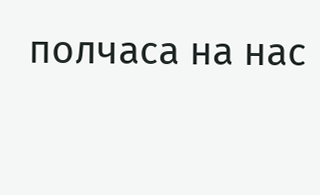полчаса на нас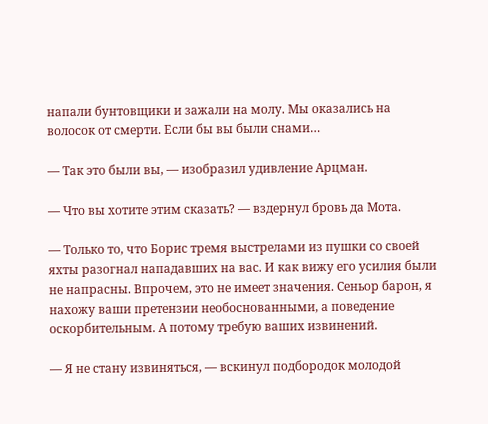напали бунтовщики и зажали на молу. Мы оказались на волосок от смерти. Если бы вы были снами…

— Так это были вы, — изобразил удивление Арцман.

— Что вы хотите этим сказать? — вздернул бровь да Мота.

— Только то, что Борис тремя выстрелами из пушки со своей яхты разогнал нападавших на вас. И как вижу его усилия были не напрасны. Впрочем, это не имеет значения. Сеньор барон, я нахожу ваши претензии необоснованными, а поведение оскорбительным. А потому требую ваших извинений.

— Я не стану извиняться, — вскинул подбородок молодой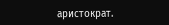аристократ.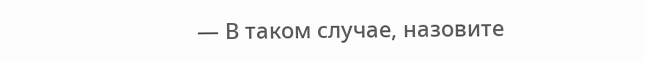— В таком случае, назовите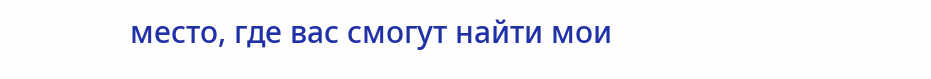место, где вас смогут найти мои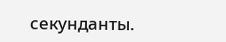секунданты.